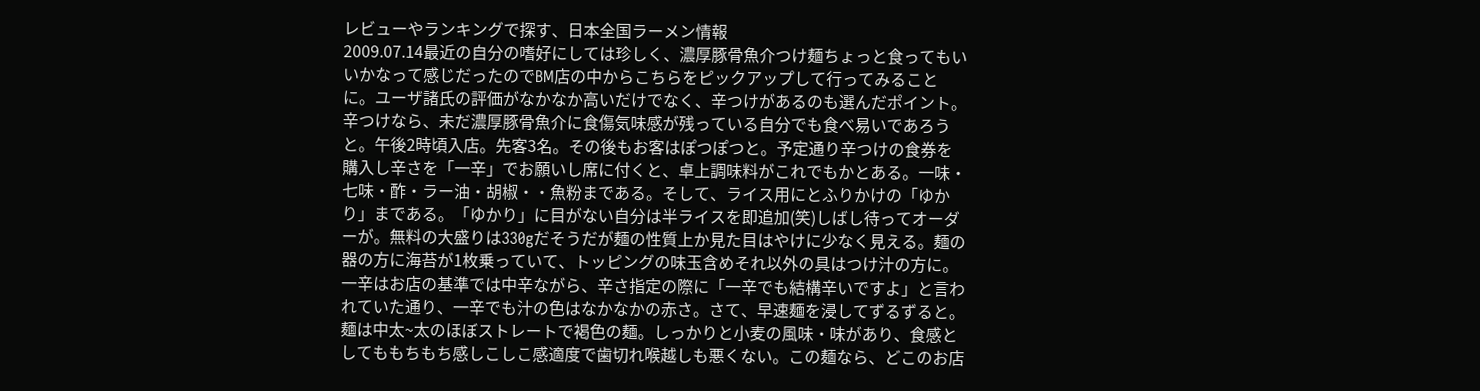レビューやランキングで探す、日本全国ラーメン情報
2009.07.14最近の自分の嗜好にしては珍しく、濃厚豚骨魚介つけ麺ちょっと食ってもいいかなって感じだったのでBM店の中からこちらをピックアップして行ってみることに。ユーザ諸氏の評価がなかなか高いだけでなく、辛つけがあるのも選んだポイント。辛つけなら、未だ濃厚豚骨魚介に食傷気味感が残っている自分でも食べ易いであろうと。午後2時頃入店。先客3名。その後もお客はぽつぽつと。予定通り辛つけの食券を購入し辛さを「一辛」でお願いし席に付くと、卓上調味料がこれでもかとある。一味・七味・酢・ラー油・胡椒・・魚粉まである。そして、ライス用にとふりかけの「ゆかり」まである。「ゆかり」に目がない自分は半ライスを即追加(笑)しばし待ってオーダーが。無料の大盛りは330gだそうだが麺の性質上か見た目はやけに少なく見える。麺の器の方に海苔が1枚乗っていて、トッピングの味玉含めそれ以外の具はつけ汁の方に。一辛はお店の基準では中辛ながら、辛さ指定の際に「一辛でも結構辛いですよ」と言われていた通り、一辛でも汁の色はなかなかの赤さ。さて、早速麺を浸してずるずると。麺は中太~太のほぼストレートで褐色の麺。しっかりと小麦の風味・味があり、食感としてももちもち感しこしこ感適度で歯切れ喉越しも悪くない。この麺なら、どこのお店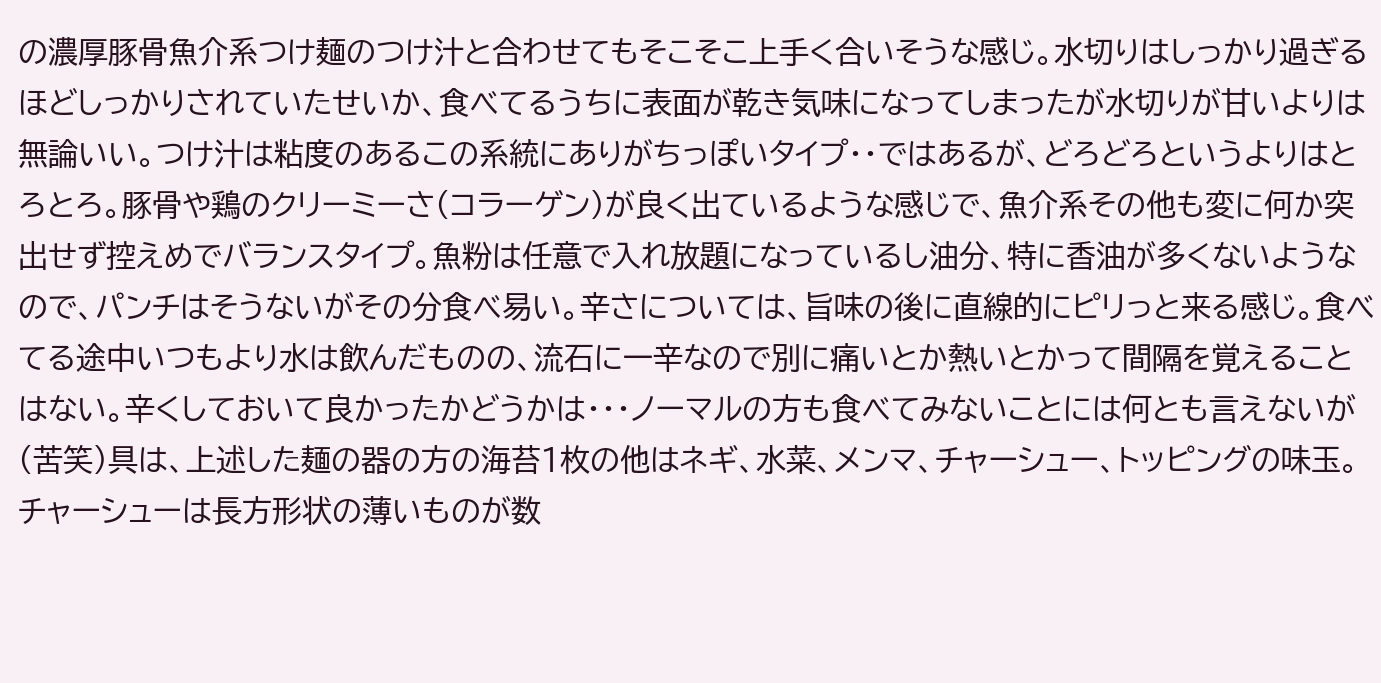の濃厚豚骨魚介系つけ麺のつけ汁と合わせてもそこそこ上手く合いそうな感じ。水切りはしっかり過ぎるほどしっかりされていたせいか、食べてるうちに表面が乾き気味になってしまったが水切りが甘いよりは無論いい。つけ汁は粘度のあるこの系統にありがちっぽいタイプ・・ではあるが、どろどろというよりはとろとろ。豚骨や鶏のクリーミーさ(コラーゲン)が良く出ているような感じで、魚介系その他も変に何か突出せず控えめでバランスタイプ。魚粉は任意で入れ放題になっているし油分、特に香油が多くないようなので、パンチはそうないがその分食べ易い。辛さについては、旨味の後に直線的にピリっと来る感じ。食べてる途中いつもより水は飲んだものの、流石に一辛なので別に痛いとか熱いとかって間隔を覚えることはない。辛くしておいて良かったかどうかは・・・ノーマルの方も食べてみないことには何とも言えないが(苦笑)具は、上述した麺の器の方の海苔1枚の他はネギ、水菜、メンマ、チャーシュー、トッピングの味玉。チャーシューは長方形状の薄いものが数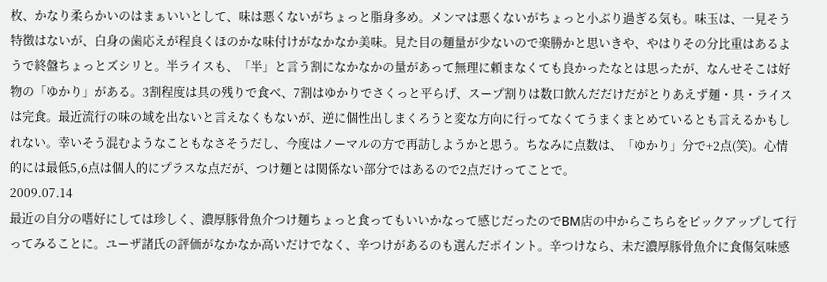枚、かなり柔らかいのはまぁいいとして、味は悪くないがちょっと脂身多め。メンマは悪くないがちょっと小ぶり過ぎる気も。味玉は、一見そう特徴はないが、白身の歯応えが程良くほのかな味付けがなかなか美味。見た目の麺量が少ないので楽勝かと思いきや、やはりその分比重はあるようで終盤ちょっとズシリと。半ライスも、「半」と言う割になかなかの量があって無理に頼まなくても良かったなとは思ったが、なんせそこは好物の「ゆかり」がある。3割程度は具の残りで食べ、7割はゆかりでさくっと平らげ、スープ割りは数口飲んだだけだがとりあえず麺・具・ライスは完食。最近流行の味の域を出ないと言えなくもないが、逆に個性出しまくろうと変な方向に行ってなくてうまくまとめているとも言えるかもしれない。幸いそう混むようなこともなさそうだし、今度はノーマルの方で再訪しようかと思う。ちなみに点数は、「ゆかり」分で+2点(笑)。心情的には最低5,6点は個人的にプラスな点だが、つけ麺とは関係ない部分ではあるので2点だけってことで。
2009.07.14
最近の自分の嗜好にしては珍しく、濃厚豚骨魚介つけ麺ちょっと食ってもいいかなって感じだったのでBM店の中からこちらをピックアップして行ってみることに。ユーザ諸氏の評価がなかなか高いだけでなく、辛つけがあるのも選んだポイント。辛つけなら、未だ濃厚豚骨魚介に食傷気味感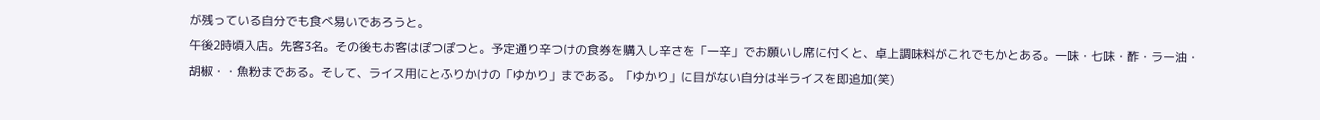が残っている自分でも食べ易いであろうと。
午後2時頃入店。先客3名。その後もお客はぽつぽつと。予定通り辛つけの食券を購入し辛さを「一辛」でお願いし席に付くと、卓上調味料がこれでもかとある。一味・七味・酢・ラー油・胡椒・・魚粉まである。そして、ライス用にとふりかけの「ゆかり」まである。「ゆかり」に目がない自分は半ライスを即追加(笑)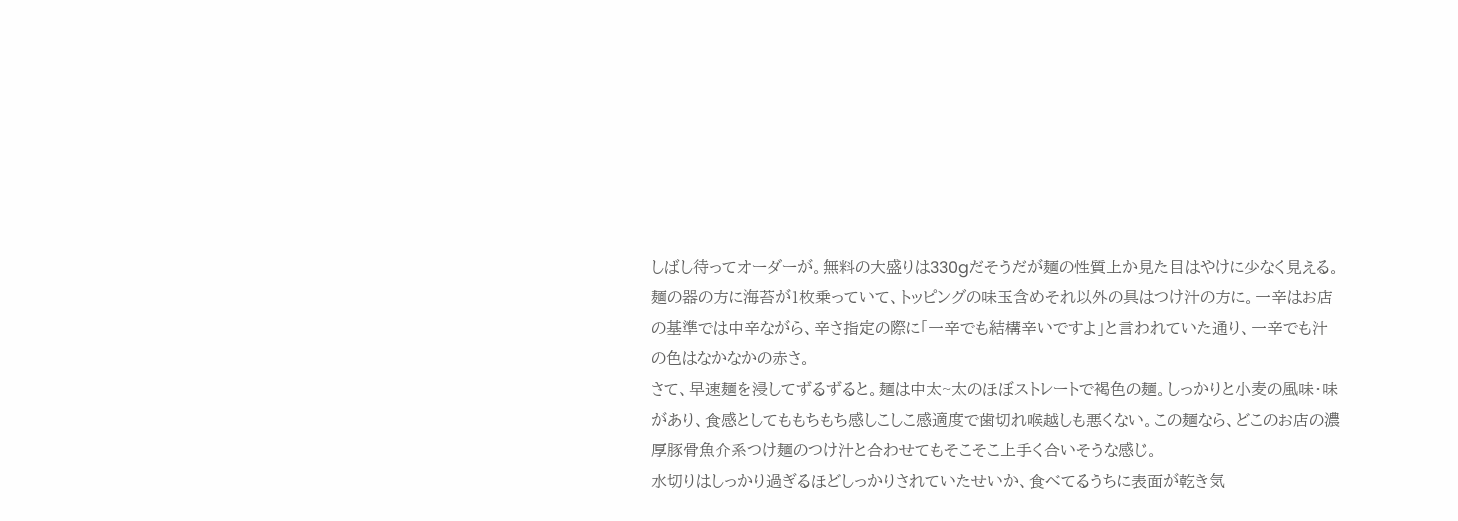しばし待ってオーダーが。無料の大盛りは330gだそうだが麺の性質上か見た目はやけに少なく見える。麺の器の方に海苔が1枚乗っていて、トッピングの味玉含めそれ以外の具はつけ汁の方に。一辛はお店の基準では中辛ながら、辛さ指定の際に「一辛でも結構辛いですよ」と言われていた通り、一辛でも汁の色はなかなかの赤さ。
さて、早速麺を浸してずるずると。麺は中太~太のほぼストレートで褐色の麺。しっかりと小麦の風味・味があり、食感としてももちもち感しこしこ感適度で歯切れ喉越しも悪くない。この麺なら、どこのお店の濃厚豚骨魚介系つけ麺のつけ汁と合わせてもそこそこ上手く合いそうな感じ。
水切りはしっかり過ぎるほどしっかりされていたせいか、食べてるうちに表面が乾き気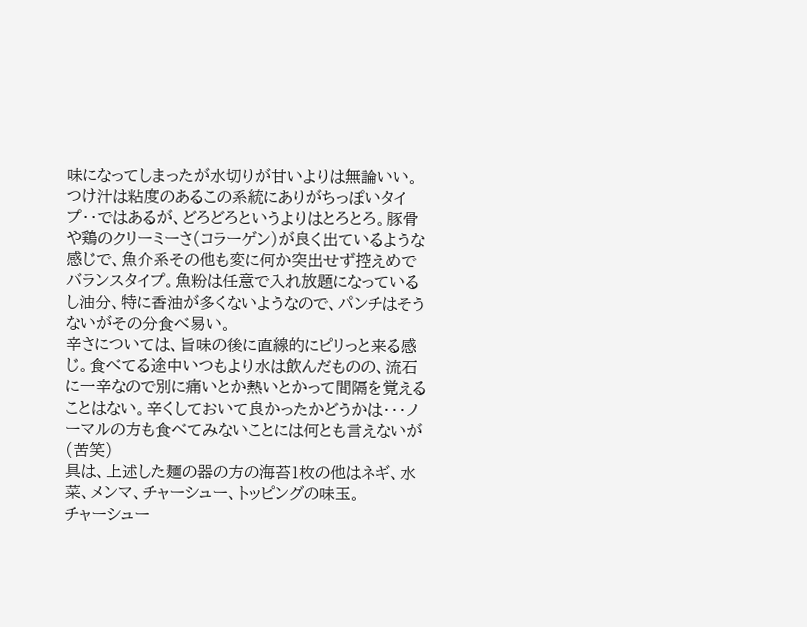味になってしまったが水切りが甘いよりは無論いい。
つけ汁は粘度のあるこの系統にありがちっぽいタイプ・・ではあるが、どろどろというよりはとろとろ。豚骨や鶏のクリーミーさ(コラーゲン)が良く出ているような感じで、魚介系その他も変に何か突出せず控えめでバランスタイプ。魚粉は任意で入れ放題になっているし油分、特に香油が多くないようなので、パンチはそうないがその分食べ易い。
辛さについては、旨味の後に直線的にピリっと来る感じ。食べてる途中いつもより水は飲んだものの、流石に一辛なので別に痛いとか熱いとかって間隔を覚えることはない。辛くしておいて良かったかどうかは・・・ノーマルの方も食べてみないことには何とも言えないが(苦笑)
具は、上述した麺の器の方の海苔1枚の他はネギ、水菜、メンマ、チャーシュー、トッピングの味玉。
チャーシュー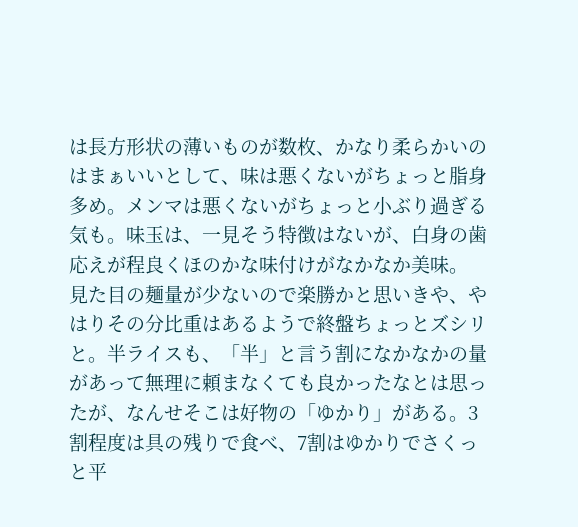は長方形状の薄いものが数枚、かなり柔らかいのはまぁいいとして、味は悪くないがちょっと脂身多め。メンマは悪くないがちょっと小ぶり過ぎる気も。味玉は、一見そう特徴はないが、白身の歯応えが程良くほのかな味付けがなかなか美味。
見た目の麺量が少ないので楽勝かと思いきや、やはりその分比重はあるようで終盤ちょっとズシリと。半ライスも、「半」と言う割になかなかの量があって無理に頼まなくても良かったなとは思ったが、なんせそこは好物の「ゆかり」がある。3割程度は具の残りで食べ、7割はゆかりでさくっと平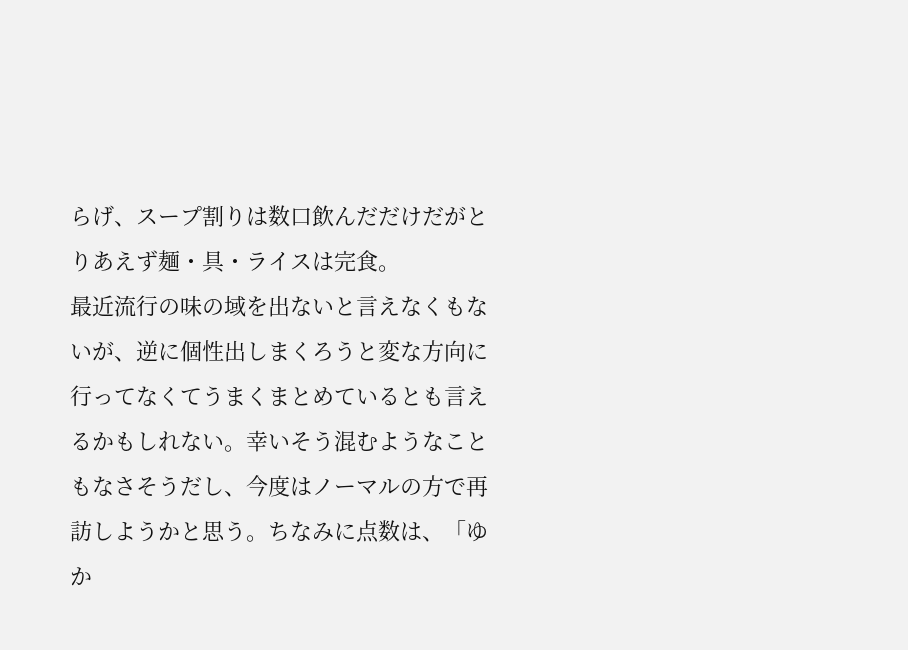らげ、スープ割りは数口飲んだだけだがとりあえず麺・具・ライスは完食。
最近流行の味の域を出ないと言えなくもないが、逆に個性出しまくろうと変な方向に行ってなくてうまくまとめているとも言えるかもしれない。幸いそう混むようなこともなさそうだし、今度はノーマルの方で再訪しようかと思う。ちなみに点数は、「ゆか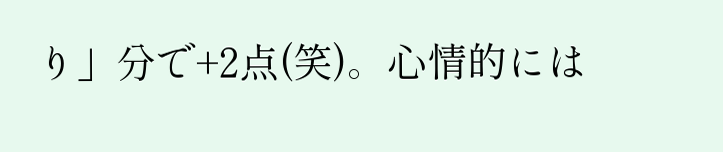り」分で+2点(笑)。心情的には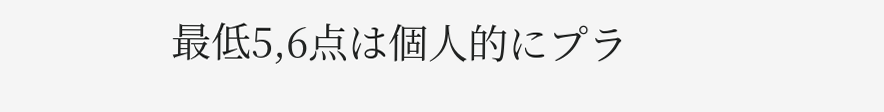最低5,6点は個人的にプラ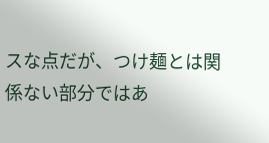スな点だが、つけ麺とは関係ない部分ではあ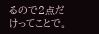るので2点だけってことで。